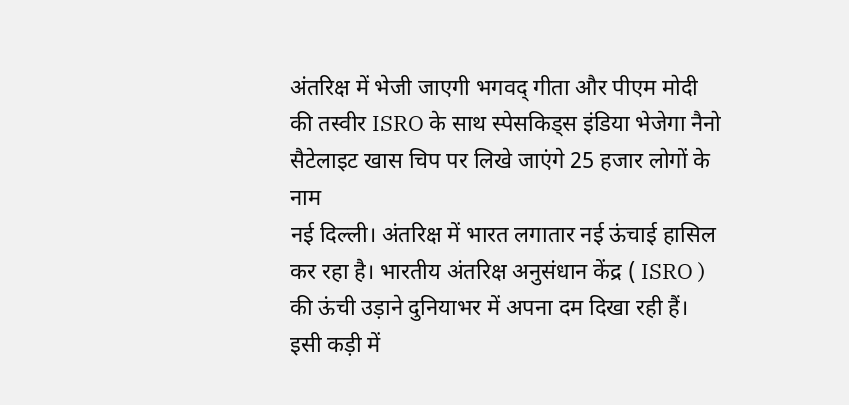अंतरिक्ष में भेजी जाएगी भगवद् गीता और पीएम मोदी की तस्वीर ISRO के साथ स्पेसकिड्स इंडिया भेजेगा नैनो सैटेलाइट खास चिप पर लिखे जाएंगे 25 हजार लोगों के नाम
नई दिल्ली। अंतरिक्ष में भारत लगातार नई ऊंचाई हासिल कर रहा है। भारतीय अंतरिक्ष अनुसंधान केंद्र ( ISRO ) की ऊंची उड़ाने दुनियाभर में अपना दम दिखा रही हैं। इसी कड़ी में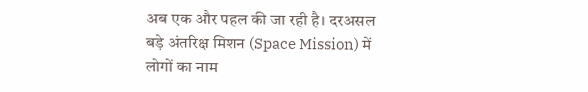अब एक और पहल की जा रही है। दरअसल बड़े अंतरिक्ष मिशन (Space Mission) में लोगों का नाम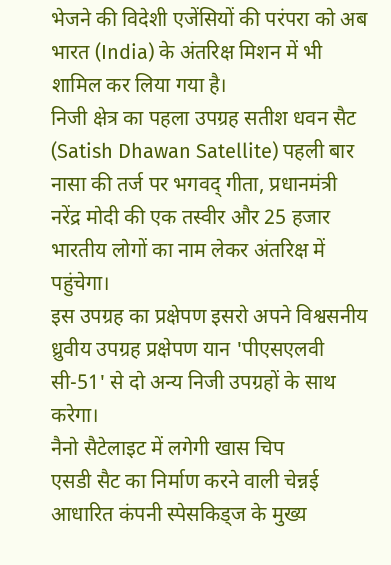भेजने की विदेशी एजेंसियों की परंपरा को अब भारत (India) के अंतरिक्ष मिशन में भी शामिल कर लिया गया है।
निजी क्षेत्र का पहला उपग्रह सतीश धवन सैट (Satish Dhawan Satellite) पहली बार नासा की तर्ज पर भगवद् गीता, प्रधानमंत्री नरेंद्र मोदी की एक तस्वीर और 25 हजार भारतीय लोगों का नाम लेकर अंतरिक्ष में पहुंचेगा।
इस उपग्रह का प्रक्षेपण इसरो अपने विश्वसनीय ध्रुवीय उपग्रह प्रक्षेपण यान 'पीएसएलवी सी-51' से दो अन्य निजी उपग्रहों के साथ करेगा।
नैनो सैटेलाइट में लगेगी खास चिप
एसडी सैट का निर्माण करने वाली चेन्नई आधारित कंपनी स्पेसकिड्ज के मुख्य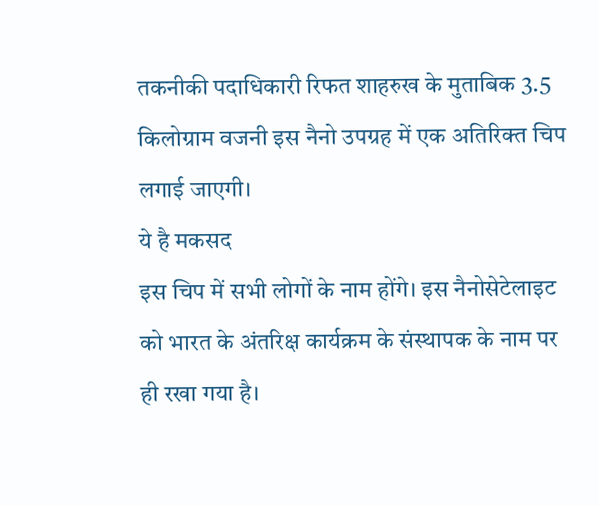तकनीकी पदाधिकारी रिफत शाहरुख के मुताबिक 3.5 किलोग्राम वजनी इस नैनो उपग्रह में एक अतिरिक्त चिप लगाई जाएगी।
ये है मकसद
इस चिप में सभी लोगों के नाम होंगे। इस नैनोसेटेलाइट को भारत के अंतरिक्ष कार्यक्रम के संस्थापक के नाम पर ही रखा गया है।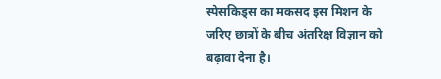स्पेसकिड्स का मकसद इस मिशन के जरिए छात्रों के बीच अंतरिक्ष विज्ञान को बढ़ावा देना है।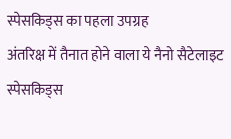स्पेसकिड्स का पहला उपग्रह
अंतरिक्ष में तैनात होने वाला ये नैनो सैटेलाइट स्पेसकिड्स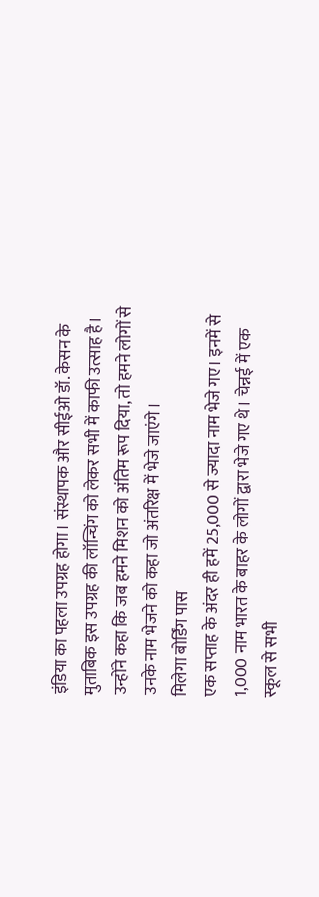इंडिया का पहला उपग्रह होगा। संस्थापक और सीईओ डॉ. केसन के मुताबिक इस उपग्रह की लॉन्चिंग को लेकर सभी में काफी उत्साह है।
उन्होंने कहा कि जब हमने मिशन को अंतिम रूप दिया, तो हमने लोगों से उनके नाम भेजने को कहा जो अंतरिक्ष में भेजे जाएंगे।
मिलेगा बोर्डिंग पास
एक सप्ताह के अंदर ही हमें 25,000 से ज्यादा नाम भेजे गए। इनमें से 1,000 नाम भारत के बाहर के लोगों द्वारा भेजे गए थे। चेन्नई में एक स्कूल से सभी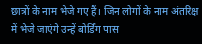छात्रों के नाम भेजे गए हैं। जिन लोगों के नाम अंतरिक्ष में भेजे जाएंगे उन्हें बोर्डिंग पास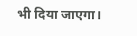भी दिया जाएगा।